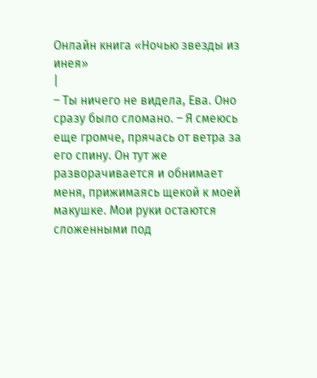Онлайн книга «Ночью звезды из инея»
|
– Ты ничего не видела, Ева. Оно сразу было сломано. – Я смеюсь еще громче, прячась от ветра за его спину. Он тут же разворачивается и обнимает меня, прижимаясь щекой к моей макушке. Мои руки остаются сложенными под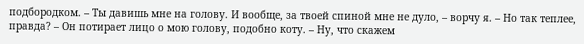подбородком. – Ты давишь мне на голову. И вообще, за твоей спиной мне не дуло, – ворчу я. – Но так теплее, правда? – Он потирает лицо о мою голову, подобно коту. – Ну, что скажем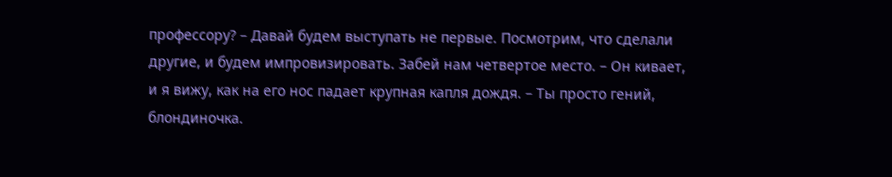профессору? – Давай будем выступать не первые. Посмотрим, что сделали другие, и будем импровизировать. Забей нам четвертое место. – Он кивает, и я вижу, как на его нос падает крупная капля дождя. – Ты просто гений, блондиночка.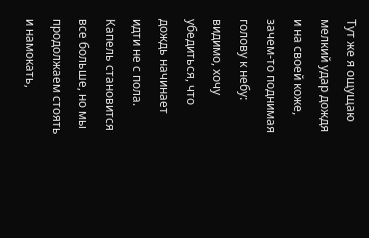Тут же я ощущаю мелкий удар дождя и на своей коже, зачем-то поднимая голову к небу: видимо, хочу убедиться, что дождь начинает идти не с пола. Капель становится все больше, но мы продолжаем стоять и намокать,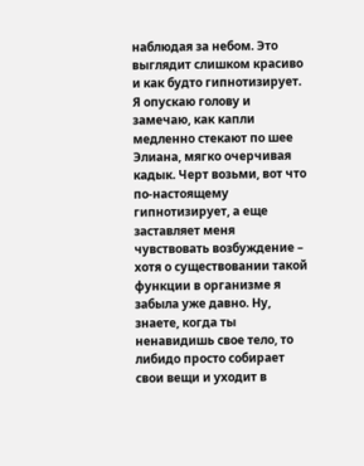наблюдая за небом. Это выглядит слишком красиво и как будто гипнотизирует. Я опускаю голову и замечаю, как капли медленно стекают по шее Элиана, мягко очерчивая кадык. Черт возьми, вот что по-настоящему гипнотизирует, а еще заставляет меня чувствовать возбуждение – хотя о существовании такой функции в организме я забыла уже давно. Ну, знаете, когда ты ненавидишь свое тело, то либидо просто собирает свои вещи и уходит в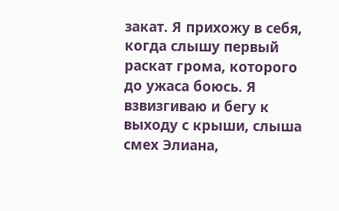закат. Я прихожу в себя, когда слышу первый раскат грома, которого до ужаса боюсь. Я взвизгиваю и бегу к выходу с крыши, слыша смех Элиана,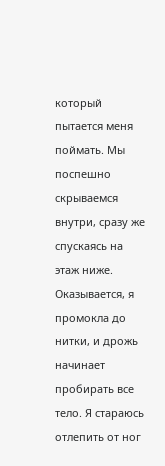который пытается меня поймать. Мы поспешно скрываемся внутри, сразу же спускаясь на этаж ниже. Оказывается, я промокла до нитки, и дрожь начинает пробирать все тело. Я стараюсь отлепить от ног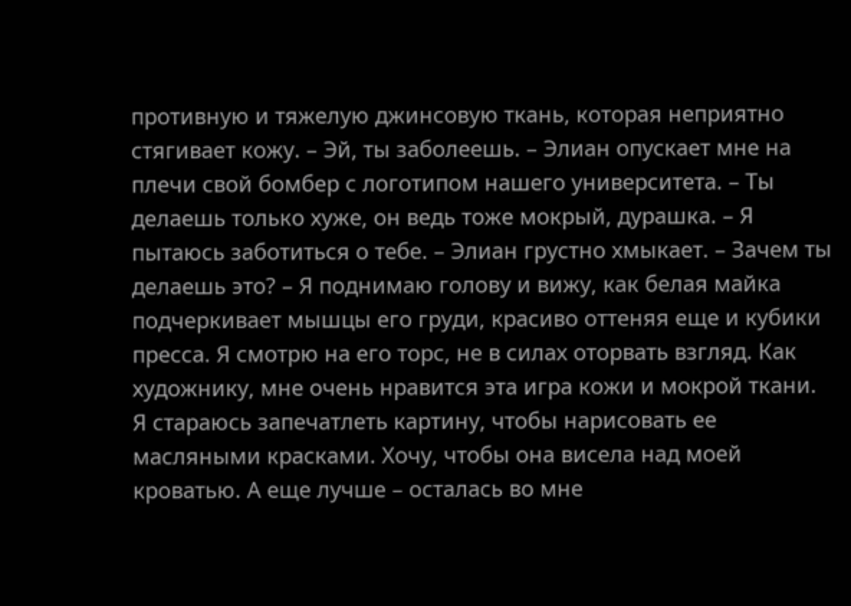противную и тяжелую джинсовую ткань, которая неприятно стягивает кожу. – Эй, ты заболеешь. – Элиан опускает мне на плечи свой бомбер с логотипом нашего университета. – Ты делаешь только хуже, он ведь тоже мокрый, дурашка. – Я пытаюсь заботиться о тебе. – Элиан грустно хмыкает. – Зачем ты делаешь это? – Я поднимаю голову и вижу, как белая майка подчеркивает мышцы его груди, красиво оттеняя еще и кубики пресса. Я смотрю на его торс, не в силах оторвать взгляд. Как художнику, мне очень нравится эта игра кожи и мокрой ткани. Я стараюсь запечатлеть картину, чтобы нарисовать ее масляными красками. Хочу, чтобы она висела над моей кроватью. А еще лучше – осталась во мне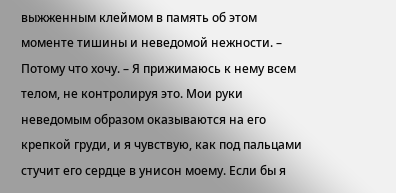выжженным клеймом в память об этом моменте тишины и неведомой нежности. – Потому что хочу. – Я прижимаюсь к нему всем телом, не контролируя это. Мои руки неведомым образом оказываются на его крепкой груди, и я чувствую, как под пальцами стучит его сердце в унисон моему. Если бы я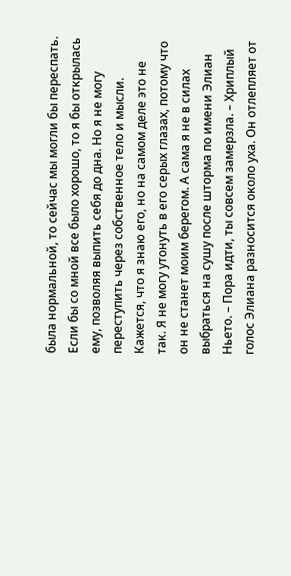была нормальной, то сейчас мы могли бы переспать. Если бы со мной все было хорошо, то я бы открылась ему, позволяя выпить себя до дна. Но я не могу переступить через собственное тело и мысли. Кажется, что я знаю его, но на самом деле это не так. Я не могу утонуть в его серых глазах, потому что он не станет моим берегом. А сама я не в силах выбраться на сушу после шторма по имени Элиан Ньето. – Пора идти, ты совсем замерзла. – Хриплый голос Элиана разносится около уха. Он отлепляет от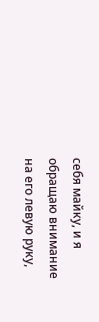себя майку, и я обращаю внимание на его левую руку,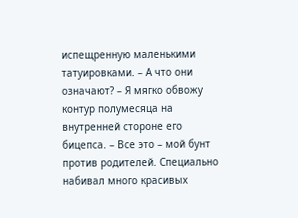испещренную маленькими татуировками. – А что они означают? – Я мягко обвожу контур полумесяца на внутренней стороне его бицепса. – Все это – мой бунт против родителей. Специально набивал много красивых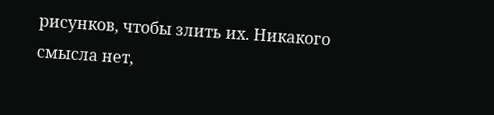рисунков, чтобы злить их. Никакого смысла нет,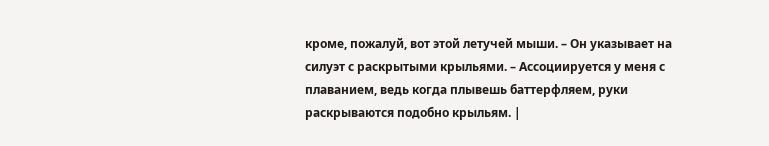кроме, пожалуй, вот этой летучей мыши. – Он указывает на силуэт с раскрытыми крыльями. – Ассоциируется у меня с плаванием, ведь когда плывешь баттерфляем, руки раскрываются подобно крыльям. |